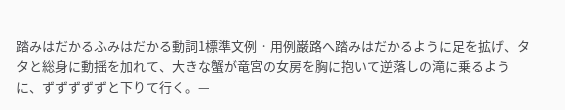踏みはだかるふみはだかる動詞1標準文例 · 用例巌路へ踏みはだかるように足を拡げ、タタと総身に動揺を加れて、大きな蟹が竜宮の女房を胸に抱いて逆落しの滝に乗るように、ずずずずずと下りて行く。—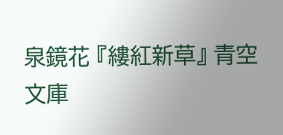泉鏡花 『縷紅新草』 青空文庫